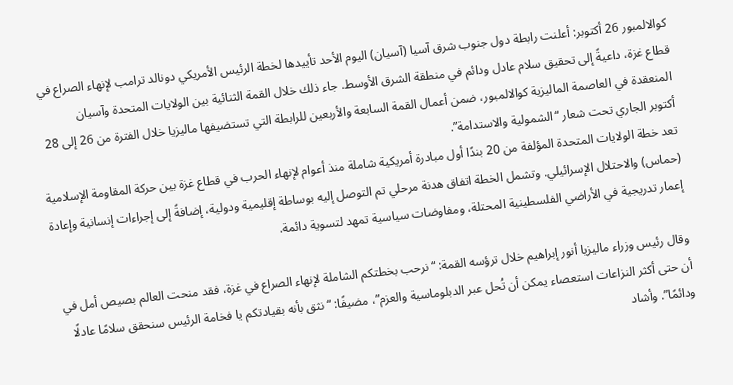كوالالمبور 26 أكتوبر: أعلنت رابطة دول جنوب شرق آسيا (آسيان) اليوم الأحد تأييدها لخطة الرئيس الأمريكي دونالد ترامب لإنهاء الصراع في قطاع غزة، داعيةً إلى تحقيق سلام عادل ودائم في منطقة الشرق الأوسط. جاء ذلك خلال القمة الثنائية بين الولايات المتحدة وآسيان المنعقدة في العاصمة الماليزية كوالالمبور، ضمن أعمال القمة السابعة والأربعين للرابطة التي تستضيفها ماليزيا خلال الفترة من 26 إلى 28 أكتوبر الجاري تحت شعار “الشمولية والاستدامة”.
تعد خطة الولايات المتحدة المؤلفة من 20 بندًا أول مبادرة أمريكية شاملة منذ أعوام لإنهاء الحرب في قطاع غزة بين حركة المقاومة الإسلامية (حماس) والاحتلال الإسرائيلي. وتشمل الخطة اتفاق هدنة مرحلي تم التوصل إليه بوساطة إقليمية ودولية، إضافةً إلى إجراءات إنسانية وإعادة إعمار تدريجية في الأراضي الفلسطينية المحتلة، ومفاوضات سياسية تمهد لتسوية دائمة.

وقال رئيس وزراء ماليزيا أنور إبراهيم خلال ترؤسه القمة: “نرحب بخطتكم الشاملة لإنهاء الصراع في غزة، فقد منحت العالم بصيص أمل في أن حتى أكثر النزاعات استعصاء يمكن أن تُحل عبر الدبلوماسية والعزم”، مضيفًا: “نثق بأنه بقيادتكم يا فخامة الرئيس سنحقق سلامًا عادلًا ودائمًا”. وأشاد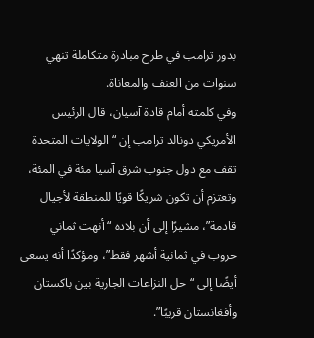بدور ترامب في طرح مبادرة متكاملة تنهي سنوات من العنف والمعاناة.
وفي كلمته أمام قادة آسيان، قال الرئيس الأمريكي دونالد ترامب إن “الولايات المتحدة تقف مع دول جنوب شرق آسيا مئة في المئة، وتعتزم أن تكون شريكًا قويًا للمنطقة لأجيال قادمة”، مشيرًا إلى أن بلاده “أنهت ثماني حروب في ثمانية أشهر فقط”، ومؤكدًا أنه يسعى أيضًا إلى “حل النزاعات الجارية بين باكستان وأفغانستان قريبًا”.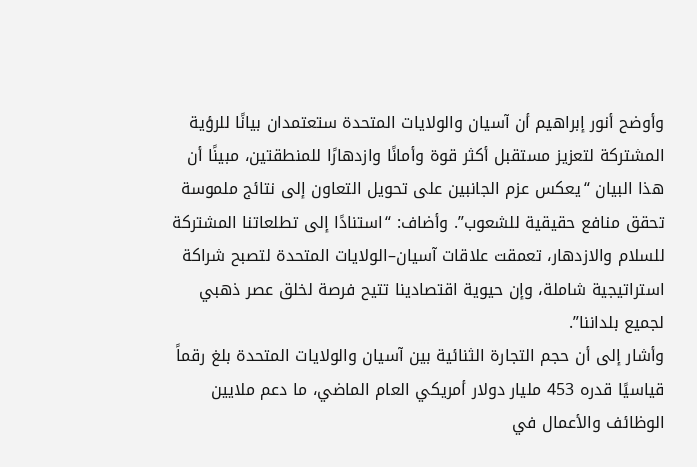وأوضح أنور إبراهيم أن آسيان والولايات المتحدة ستعتمدان بيانًا للرؤية المشتركة لتعزيز مستقبل أكثر قوة وأمانًا وازدهارًا للمنطقتين، مبينًا أن هذا البيان “يعكس عزم الجانبين على تحويل التعاون إلى نتائج ملموسة تحقق منافع حقيقية للشعوب”. وأضاف: “استنادًا إلى تطلعاتنا المشتركة للسلام والازدهار، تعمقت علاقات آسيان–الولايات المتحدة لتصبح شراكة استراتيجية شاملة، وإن حيوية اقتصادينا تتيح فرصة لخلق عصر ذهبي لجميع بلداننا”.
وأشار إلى أن حجم التجارة الثنائية بين آسيان والولايات المتحدة بلغ رقماً قياسيًا قدره 453 مليار دولار أمريكي العام الماضي، ما دعم ملايين الوظائف والأعمال في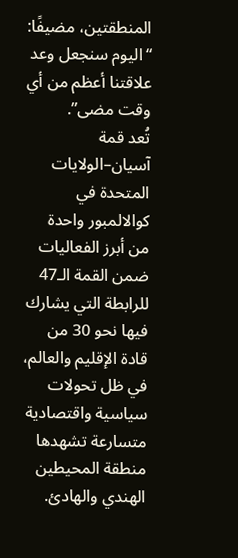المنطقتين، مضيفًا: “اليوم سنجعل وعد علاقتنا أعظم من أي وقت مضى”.
تُعد قمة آسيان–الولايات المتحدة في كوالالمبور واحدة من أبرز الفعاليات ضمن القمة الـ47 للرابطة التي يشارك فيها نحو 30 من قادة الإقليم والعالم، في ظل تحولات سياسية واقتصادية متسارعة تشهدها منطقة المحيطين الهندي والهادئ.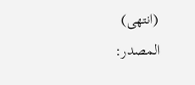(انتهى)
المصدر: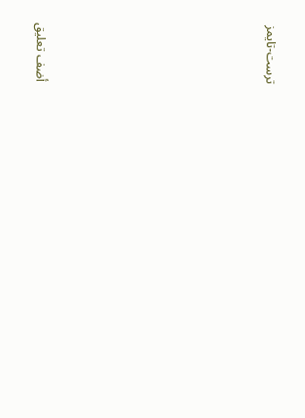ترست-تايمز







أضف تعليق